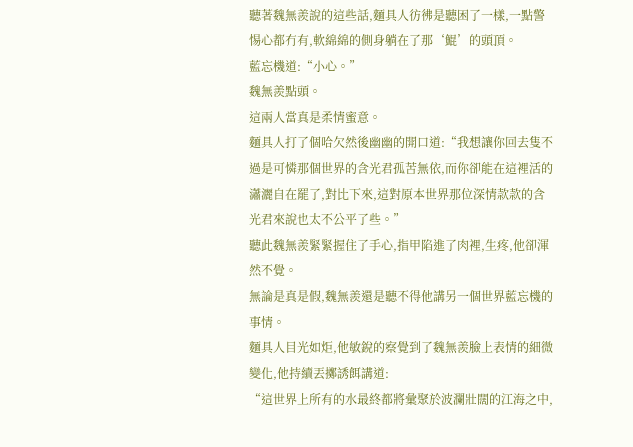聽著魏無羨說的這些話,麵具人彷彿是聽困了一樣,一點警惕心都冇有,軟綿綿的側身躺在了那‘鯤’的頭頂。
藍忘機道:“小心。”
魏無羨點頭。
這兩人當真是柔情蜜意。
麵具人打了個哈欠然後幽幽的開口道:“我想讓你回去隻不過是可憐那個世界的含光君孤苦無依,而你卻能在這裡活的瀟灑自在罷了,對比下來,這對原本世界那位深情款款的含光君來說也太不公平了些。”
聽此魏無羨緊緊握住了手心,指甲陷進了肉裡,生疼,他卻渾然不覺。
無論是真是假,魏無羨還是聽不得他講另一個世界藍忘機的事情。
麵具人目光如炬,他敏銳的察覺到了魏無羨臉上表情的細微變化,他持續丟擲誘餌講道:
“這世界上所有的水最終都將彙聚於波瀾壯闊的江海之中,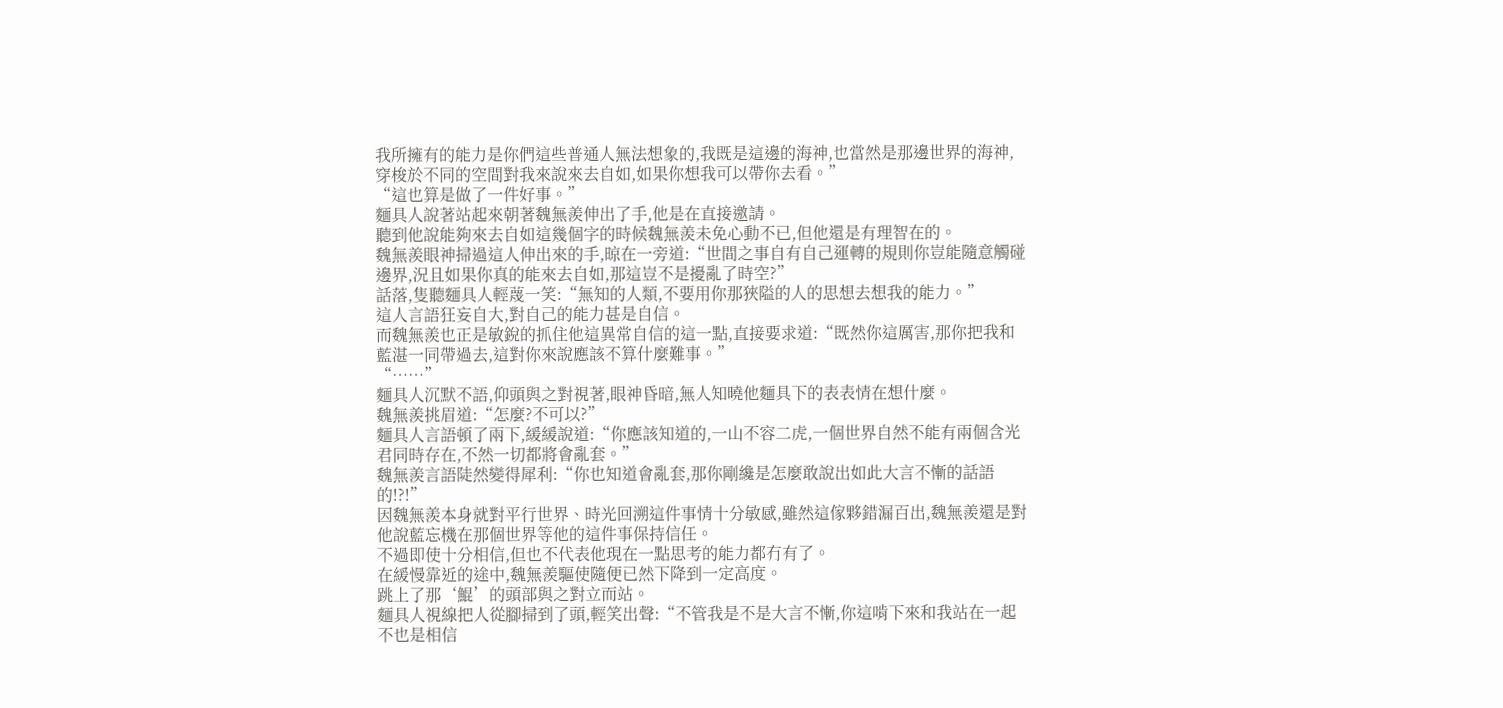我所擁有的能力是你們這些普通人無法想象的,我既是這邊的海神,也當然是那邊世界的海神,穿梭於不同的空間對我來說來去自如,如果你想我可以帶你去看。”
“這也算是做了一件好事。”
麵具人說著站起來朝著魏無羨伸出了手,他是在直接邀請。
聽到他說能夠來去自如這幾個字的時候魏無羨未免心動不已,但他還是有理智在的。
魏無羨眼神掃過這人伸出來的手,晾在一旁道:“世間之事自有自己運轉的規則你豈能隨意觸碰邊界,況且如果你真的能來去自如,那這豈不是擾亂了時空?”
話落,隻聽麵具人輕蔑一笑:“無知的人類,不要用你那狹隘的人的思想去想我的能力。”
這人言語狂妄自大,對自己的能力甚是自信。
而魏無羨也正是敏銳的抓住他這異常自信的這一點,直接要求道:“既然你這厲害,那你把我和藍湛一同帶過去,這對你來說應該不算什麼難事。”
“……”
麵具人沉默不語,仰頭與之對視著,眼神昏暗,無人知曉他麵具下的表表情在想什麼。
魏無羨挑眉道:“怎麼?不可以?”
麵具人言語頓了兩下,緩緩說道:“你應該知道的,一山不容二虎,一個世界自然不能有兩個含光君同時存在,不然一切都將會亂套。”
魏無羨言語陡然變得犀利:“你也知道會亂套,那你剛纔是怎麼敢說出如此大言不慚的話語的!?!”
因魏無羨本身就對平行世界、時光回溯這件事情十分敏感,雖然這傢夥錯漏百出,魏無羨還是對他說藍忘機在那個世界等他的這件事保持信任。
不過即使十分相信,但也不代表他現在一點思考的能力都冇有了。
在緩慢靠近的途中,魏無羨驅使隨便已然下降到一定高度。
跳上了那‘鯤’的頭部與之對立而站。
麵具人視線把人從腳掃到了頭,輕笑出聲:“不管我是不是大言不慚,你這啃下來和我站在一起不也是相信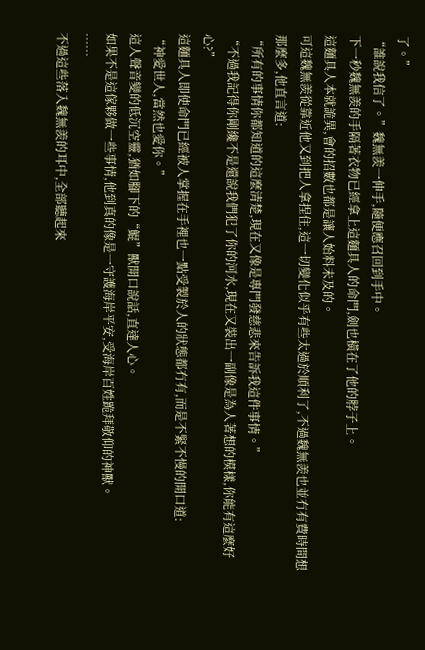了。”
“誰說我信了。”魏無羨一伸手,隨便應召回到手中。
下一秒魏無羨的手隔著衣物已經拿上這麵具人的命門,劍也橫在了他的脖子上。
這麵具人本就詭異,會的招數也都是讓人始料未及的。
可這魏無羨從靠近他又到把人拿捏住,這一切變化似乎有些太過於順利了,不過魏無羨也並冇有費時間想那麼多,他直言道:
“所有的事情你都知道的這麼清楚,現在又像是專門發慈悲來告訴我這件事情。”
“不過我記得你剛纔不是還說我們犯了你的河水,現在又裝出一副像是為人著想的模樣,你能有這麼好心?”
這麵具人即使命門已經被人掌握在手裡也一點受製於人的狀態都冇有,而是不緊不慢的開口道:
“神愛世人,當然也愛你。”
這人聲音變的低沉空靈,猶如腳下的“鯤”獸開口說話,直達人心。
如果不是這傢夥做一些事情,他到真的像是一守護海岸平安,受海岸百姓跪拜敬仰的神獸。
……
不過這些落入魏無羨的耳中,全部聽起來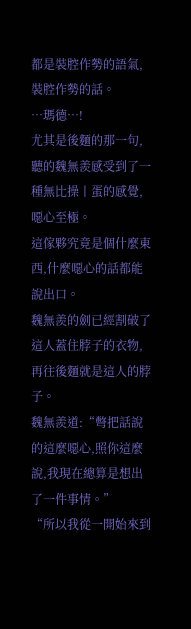都是裝腔作勢的語氣,裝腔作勢的話。
…瑪德…!
尤其是後麵的那一句,聽的魏無羨感受到了一種無比操丨蛋的感覺,噁心至極。
這傢夥究竟是個什麼東西,什麼噁心的話都能說出口。
魏無羨的劍已經割破了這人蓋住脖子的衣物,再往後麵就是這人的脖子。
魏無羨道:“彆把話說的這麼噁心,照你這麼說,我現在總算是想出了一件事情。”
“所以我從一開始來到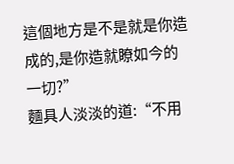這個地方是不是就是你造成的,是你造就瞭如今的一切?”
麵具人淡淡的道:“不用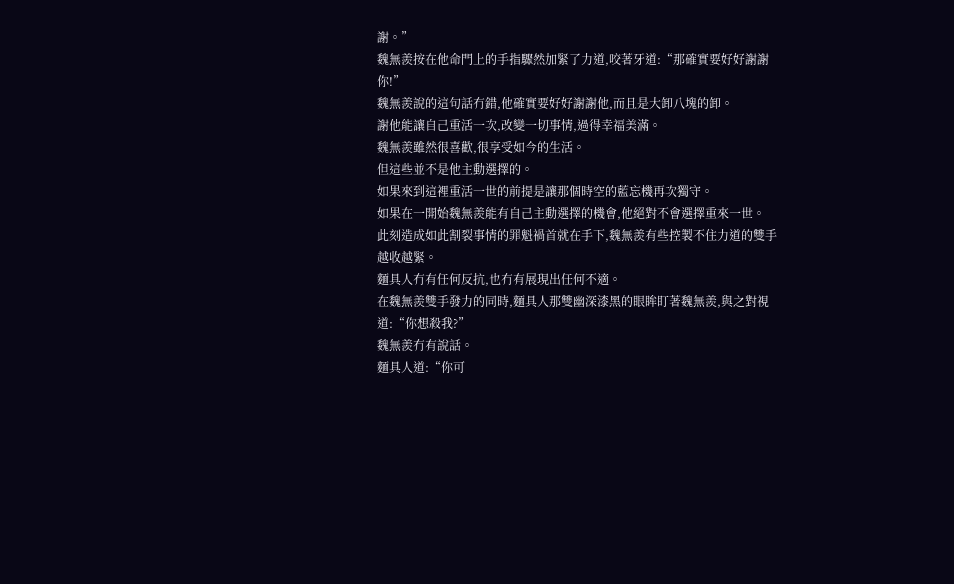謝。”
魏無羨按在他命門上的手指驟然加緊了力道,咬著牙道:“那確實要好好謝謝你!”
魏無羨說的這句話冇錯,他確實要好好謝謝他,而且是大卸八塊的卸。
謝他能讓自己重活一次,改變一切事情,過得幸福美滿。
魏無羨雖然很喜歡,很享受如今的生活。
但這些並不是他主動選擇的。
如果來到這裡重活一世的前提是讓那個時空的藍忘機再次獨守。
如果在一開始魏無羨能有自己主動選擇的機會,他絕對不會選擇重來一世。
此刻造成如此割裂事情的罪魁禍首就在手下,魏無羨有些控製不住力道的雙手越收越緊。
麵具人冇有任何反抗,也冇有展現出任何不適。
在魏無羨雙手發力的同時,麵具人那雙幽深漆黑的眼眸盯著魏無羨,與之對視道:“你想殺我?”
魏無羨冇有說話。
麵具人道:“你可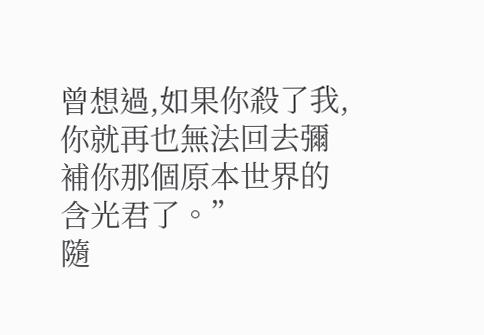曾想過,如果你殺了我,你就再也無法回去彌補你那個原本世界的含光君了。”
隨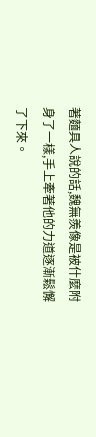著麵具人說的話,魏無羨像是被什麼附身了一樣,手上牽著他的力道逐漸鬆懈了下來。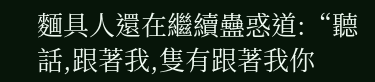麵具人還在繼續蠱惑道:“聽話,跟著我,隻有跟著我你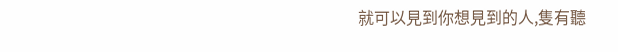就可以見到你想見到的人,隻有聽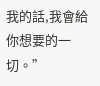我的話,我會給你想要的一切。”